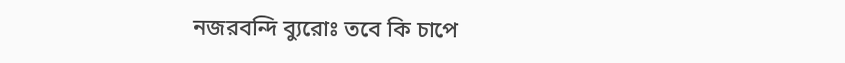নজরবন্দি ব্যুরোঃ তবে কি চাপে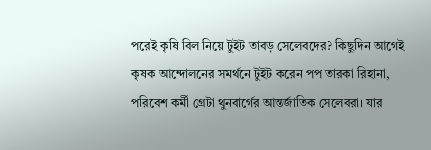পরেই কৃষি বিল নিয়ে টুইট তাবড় সেলেবদের? কিছুদিন আগেই কৃষক আন্দোলনের সমর্থনে টুইট করেন পপ তারকা রিহানা, পরিবেশ কর্মী গ্রেটা থুনবার্গের আন্তর্জাতিক সেলেবরা। যার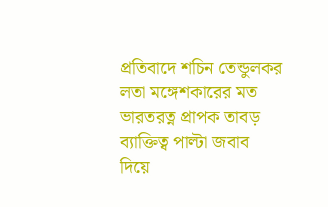প্রতিবাদে শচিন তেন্ডুলকর লতা মঙ্গেশকারের মত ভারতরত্ন প্রাপক তাবড় ব্যাক্তিত্ব পাল্টা জবাব দিয়ে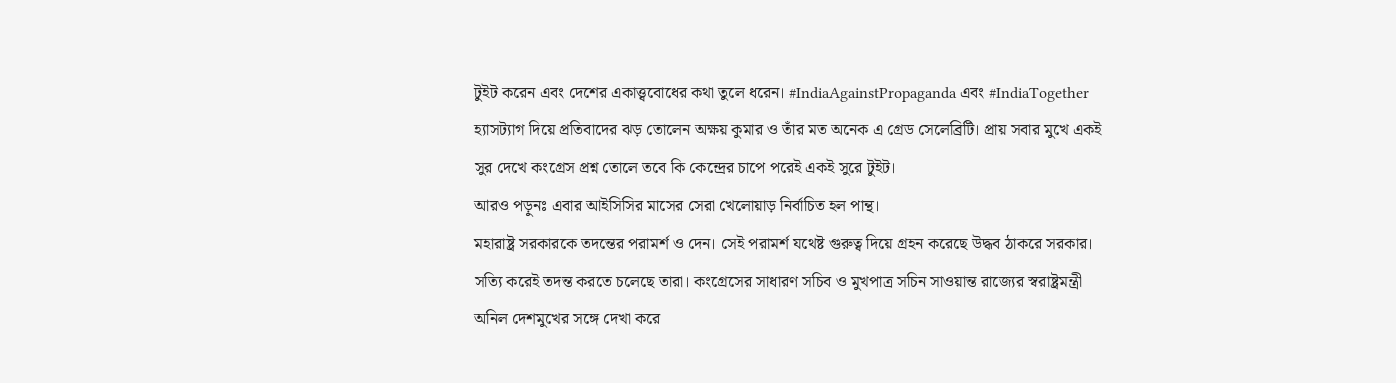টুইট করেন এবং দেশের একাত্ত্ববোধের কথা তুলে ধরেন। #IndiaAgainstPropaganda এবং #IndiaTogether হ্যাসট্যাগ দিয়ে প্রতিবাদের ঝড় তোলেন অক্ষয় কুমার ও তাঁর মত অনেক এ গ্রেড সেলেব্রিটি। প্রায় সবার মুখে একই সুর দেখে কংগ্রেস প্রশ্ন তোলে তবে কি কেন্দ্রের চাপে পরেই একই সুরে টুইট।
আরও পড়ুনঃ এবার আইসিসির মাসের সেরা খেলোয়াড় নির্বাচিত হল পান্থ।
মহারাষ্ট্র সরকারকে তদন্তের পরামর্শ ও দেন। সেই পরামর্শ যথেষ্ট গুরুত্ব দিয়ে গ্রহন করেছে উদ্ধব ঠাকরে সরকার। সত্যি করেই তদন্ত করতে চলেছে তারা। কংগ্রেসের সাধারণ সচিব ও মুখপাত্র সচিন সাওয়ান্ত রাজ্যের স্বরাষ্ট্রমন্ত্রী অনিল দেশমুখের সঙ্গে দেখা করে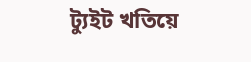ট্যুইট খতিয়ে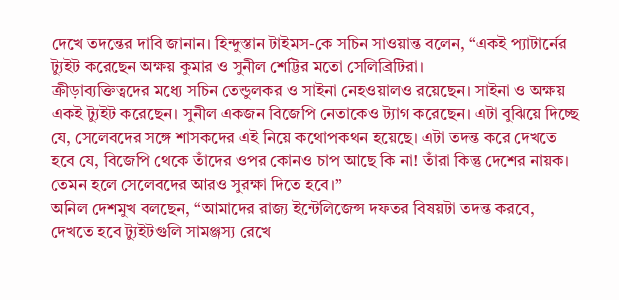দেখে তদন্তের দাবি জানান। হিন্দুস্তান টাইমস-কে সচিন সাওয়ান্ত বলেন, “একই প্যাটার্নের ট্যুইট করেছেন অক্ষয় কুমার ও সুনীল শেট্টির মতো সেলিব্রিটিরা।
ক্রীড়াব্যক্তিত্বদের মধ্যে সচিন তেন্ডুলকর ও সাইনা নেহওয়ালও রয়েছেন। সাইনা ও অক্ষয় একই ট্যুইট করেছেন। সুনীল একজন বিজেপি নেতাকেও ট্যাগ করেছেন। এটা বুঝিয়ে দিচ্ছে যে, সেলেবদের সঙ্গে শাসকদের এই নিয়ে কথোপকথন হয়েছে। এটা তদন্ত করে দেখতে হবে যে, বিজেপি থেকে তাঁদের ওপর কোনও চাপ আছে কি না! তাঁরা কিন্তু দেশের নায়ক। তেমন হলে সেলেবদের আরও সুরক্ষা দিতে হবে।”
অনিল দেশমুখ বলছেন, “আমাদের রাজ্য ইন্টেলিজেন্স দফতর বিষয়টা তদন্ত করবে, দেখতে হবে ট্যুইটগুলি সামঞ্জস্য রেখে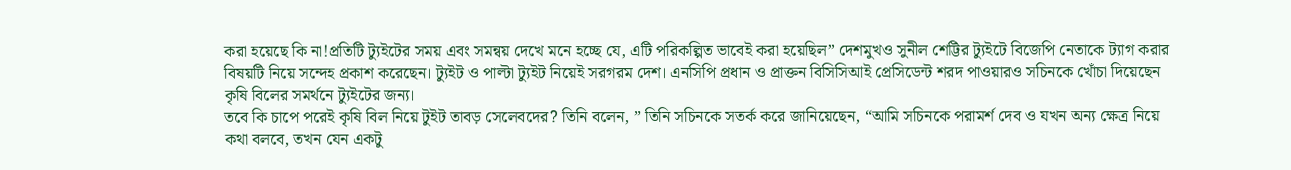করা হয়েছে কি না!প্রতিটি ট্যুইটের সময় এবং সমন্বয় দেখে মনে হচ্ছে যে, এটি পরিকল্পিত ভাবেই করা হয়েছিল” দেশমুখও সুনীল শেট্টির ট্যুইটে বিজেপি নেতাকে ট্যাগ করার বিষয়টি নিয়ে সন্দেহ প্রকাশ করেছেন। ট্যুইট ও পাল্টা ট্যুইট নিয়েই সরগরম দেশ। এনসিপি প্রধান ও প্রাক্তন বিসিসিআই প্রেসিডেন্ট শরদ পাওয়ারও সচিনকে খোঁচা দিয়েছেন কৃষি বিলের সমর্থনে ট্যুইটের জন্য।
তবে কি চাপে পরেই কৃষি বিল নিয়ে টুইট তাবড় সেলেবদের? তিনি বলেন, ” তিনি সচিনকে সতর্ক করে জানিয়েছেন, “আমি সচিনকে পরামর্শ দেব ও যখন অন্য ক্ষেত্র নিয়ে কথা বলবে, তখন যেন একটু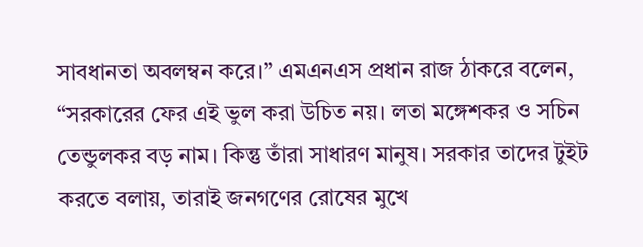সাবধানতা অবলম্বন করে।” এমএনএস প্রধান রাজ ঠাকরে বলেন, “সরকারের ফের এই ভুল করা উচিত নয়। লতা মঙ্গেশকর ও সচিন তেন্ডুলকর বড় নাম। কিন্তু তাঁরা সাধারণ মানুষ। সরকার তাদের টুইট করতে বলায়, তারাই জনগণের রোষের মুখে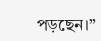পড়ছেন।”